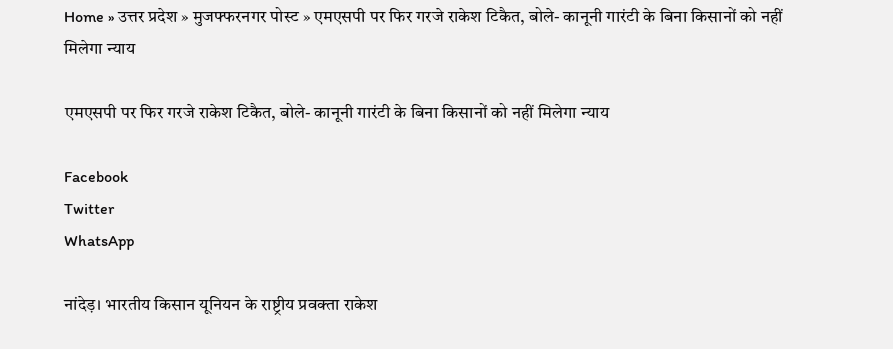Home » उत्तर प्रदेश » मुजफ्फरनगर पोस्ट » एमएसपी पर फिर गरजे राकेश टिकैत, बोले- कानूनी गारंटी के बिना किसानों को नहीं मिलेगा न्याय

एमएसपी पर फिर गरजे राकेश टिकैत, बोले- कानूनी गारंटी के बिना किसानों को नहीं मिलेगा न्याय

Facebook
Twitter
WhatsApp

नांदेड़। भारतीय किसान यूनियन के राष्ट्रीय प्रवक्ता राकेश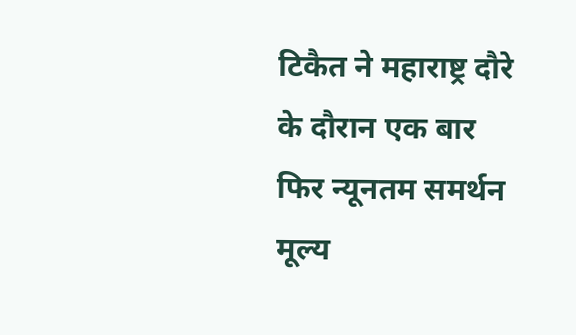टिकैत ने महाराष्ट्र दौरे के दौरान एक बार फिर न्यूनतम समर्थन मूल्य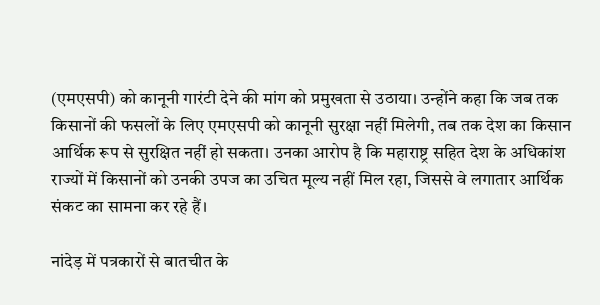(एमएसपी) को कानूनी गारंटी देने की मांग को प्रमुखता से उठाया। उन्होंने कहा कि जब तक किसानों की फसलों के लिए एमएसपी को कानूनी सुरक्षा नहीं मिलेगी, तब तक देश का किसान आर्थिक रूप से सुरक्षित नहीं हो सकता। उनका आरोप है कि महाराष्ट्र सहित देश के अधिकांश राज्यों में किसानों को उनकी उपज का उचित मूल्य नहीं मिल रहा, जिससे वे लगातार आर्थिक संकट का सामना कर रहे हैं।

नांदेड़ में पत्रकारों से बातचीत के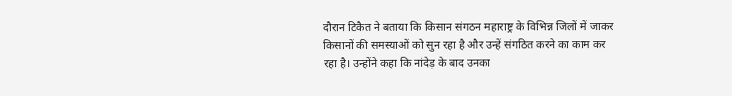दौरान टिकैत ने बताया कि किसान संगठन महाराष्ट्र के विभिन्न जिलों में जाकर किसानों की समस्याओं को सुन रहा है और उन्हें संगठित करने का काम कर रहा है। उन्होंने कहा कि नांदेड़ के बाद उनका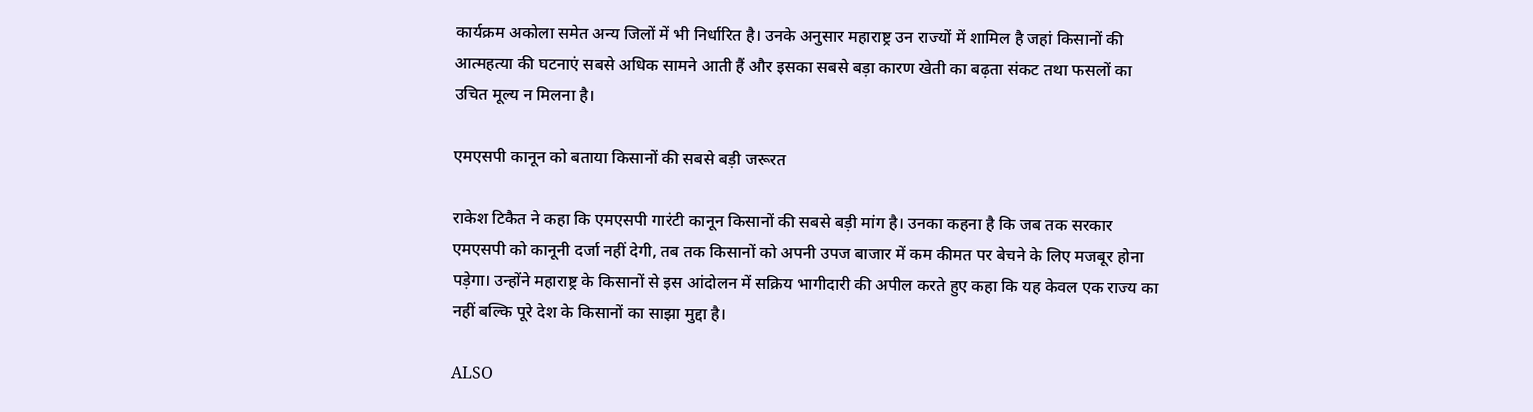कार्यक्रम अकोला समेत अन्य जिलों में भी निर्धारित है। उनके अनुसार महाराष्ट्र उन राज्यों में शामिल है जहां किसानों की आत्महत्या की घटनाएं सबसे अधिक सामने आती हैं और इसका सबसे बड़ा कारण खेती का बढ़ता संकट तथा फसलों का उचित मूल्य न मिलना है।

एमएसपी कानून को बताया किसानों की सबसे बड़ी जरूरत

राकेश टिकैत ने कहा कि एमएसपी गारंटी कानून किसानों की सबसे बड़ी मांग है। उनका कहना है कि जब तक सरकार एमएसपी को कानूनी दर्जा नहीं देगी, तब तक किसानों को अपनी उपज बाजार में कम कीमत पर बेचने के लिए मजबूर होना पड़ेगा। उन्होंने महाराष्ट्र के किसानों से इस आंदोलन में सक्रिय भागीदारी की अपील करते हुए कहा कि यह केवल एक राज्य का नहीं बल्कि पूरे देश के किसानों का साझा मुद्दा है।

ALSO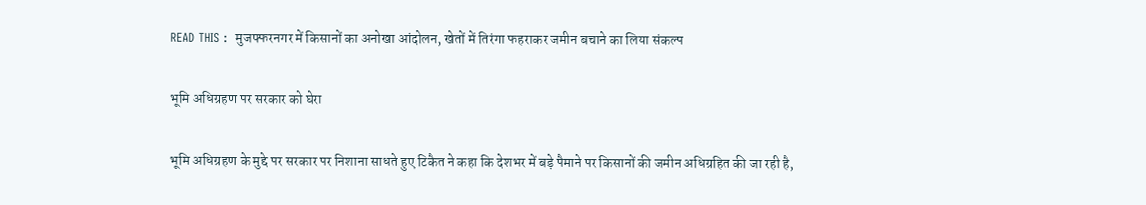READ THIS :  मुजफ्फरनगर में किसानों का अनोखा आंदोलन, खेतों में तिरंगा फहराकर जमीन बचाने का लिया संकल्प

भूमि अधिग्रहण पर सरकार को घेरा

भूमि अधिग्रहण के मुद्दे पर सरकार पर निशाना साधते हुए टिकैत ने कहा कि देशभर में बड़े पैमाने पर किसानों की जमीन अधिग्रहित की जा रही है,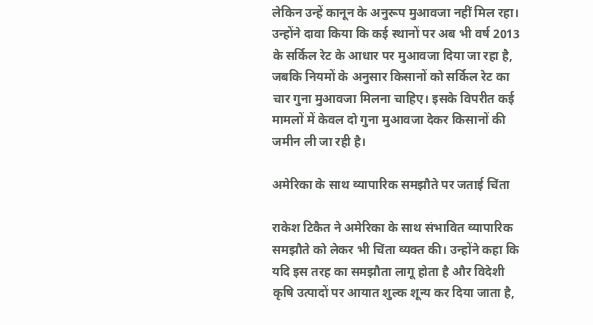लेकिन उन्हें कानून के अनुरूप मुआवजा नहीं मिल रहा। उन्होंने दावा किया कि कई स्थानों पर अब भी वर्ष 2013 के सर्किल रेट के आधार पर मुआवजा दिया जा रहा है, जबकि नियमों के अनुसार किसानों को सर्किल रेट का चार गुना मुआवजा मिलना चाहिए। इसके विपरीत कई मामलों में केवल दो गुना मुआवजा देकर किसानों की जमीन ली जा रही है।

अमेरिका के साथ व्यापारिक समझौते पर जताई चिंता

राकेश टिकैत ने अमेरिका के साथ संभावित व्यापारिक समझौते को लेकर भी चिंता व्यक्त की। उन्होंने कहा कि यदि इस तरह का समझौता लागू होता है और विदेशी कृषि उत्पादों पर आयात शुल्क शून्य कर दिया जाता है,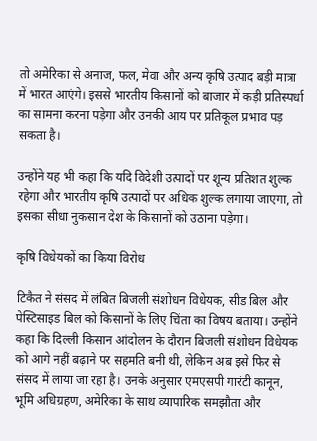तो अमेरिका से अनाज, फल, मेवा और अन्य कृषि उत्पाद बड़ी मात्रा में भारत आएंगे। इससे भारतीय किसानों को बाजार में कड़ी प्रतिस्पर्धा का सामना करना पड़ेगा और उनकी आय पर प्रतिकूल प्रभाव पड़ सकता है।

उन्होंने यह भी कहा कि यदि विदेशी उत्पादों पर शून्य प्रतिशत शुल्क रहेगा और भारतीय कृषि उत्पादों पर अधिक शुल्क लगाया जाएगा, तो इसका सीधा नुकसान देश के किसानों को उठाना पड़ेगा।

कृषि विधेयकों का किया विरोध

टिकैत ने संसद में लंबित बिजली संशोधन विधेयक, सीड बिल और पेस्टिसाइड बिल को किसानों के लिए चिंता का विषय बताया। उन्होंने कहा कि दिल्ली किसान आंदोलन के दौरान बिजली संशोधन विधेयक को आगे नहीं बढ़ाने पर सहमति बनी थी, लेकिन अब इसे फिर से संसद में लाया जा रहा है। उनके अनुसार एमएसपी गारंटी कानून, भूमि अधिग्रहण, अमेरिका के साथ व्यापारिक समझौता और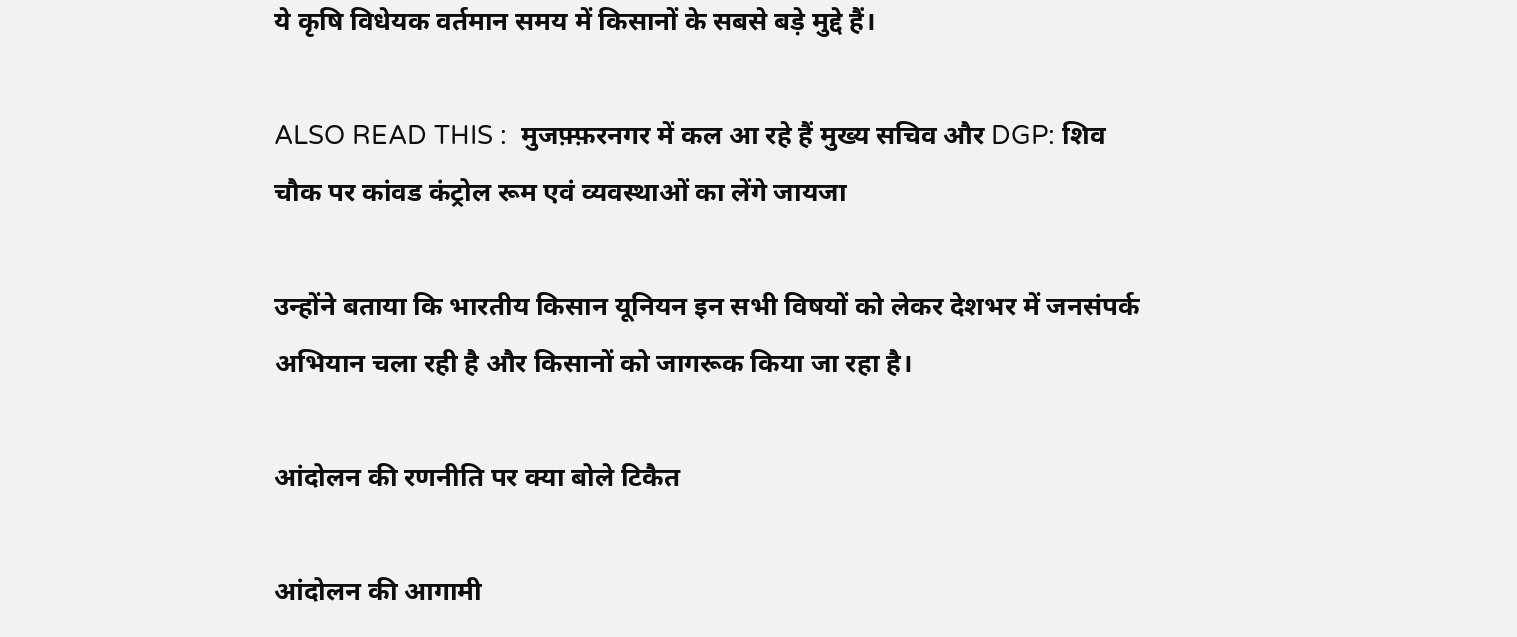ये कृषि विधेयक वर्तमान समय में किसानों के सबसे बड़े मुद्दे हैं।

ALSO READ THIS :  मुजफ़्फ़रनगर में कल आ रहे हैं मुख्य सचिव और DGP: शिव चौक पर कांवड कंट्रोल रूम एवं व्यवस्थाओं का लेंगे जायजा

उन्होंने बताया कि भारतीय किसान यूनियन इन सभी विषयों को लेकर देशभर में जनसंपर्क अभियान चला रही है और किसानों को जागरूक किया जा रहा है।

आंदोलन की रणनीति पर क्या बोले टिकैत

आंदोलन की आगामी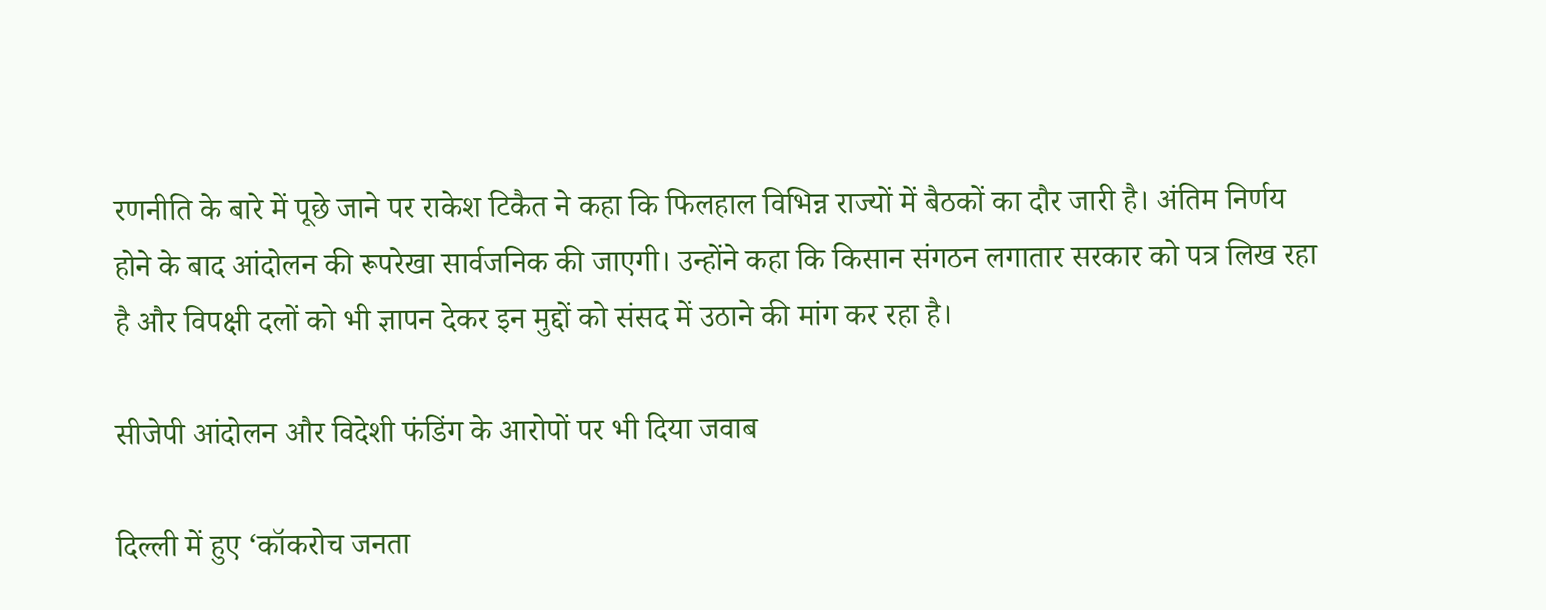रणनीति के बारे में पूछे जाने पर राकेश टिकैत ने कहा कि फिलहाल विभिन्न राज्यों में बैठकों का दौर जारी है। अंतिम निर्णय होने के बाद आंदोलन की रूपरेखा सार्वजनिक की जाएगी। उन्होंने कहा कि किसान संगठन लगातार सरकार को पत्र लिख रहा है और विपक्षी दलों को भी ज्ञापन देकर इन मुद्दों को संसद में उठाने की मांग कर रहा है।

सीजेपी आंदोलन और विदेशी फंडिंग के आरोपों पर भी दिया जवाब

दिल्ली में हुए ‘कॉकरोच जनता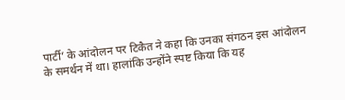पार्टी’ के आंदोलन पर टिकैत ने कहा कि उनका संगठन इस आंदोलन के समर्थन में था। हालांकि उन्होंने स्पष्ट किया कि यह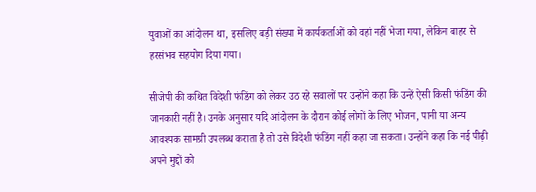युवाओं का आंदोलन था, इसलिए बड़ी संख्या में कार्यकर्ताओं को वहां नहीं भेजा गया, लेकिन बाहर से हरसंभव सहयोग दिया गया।

सीजेपी की कथित विदेशी फंडिंग को लेकर उठ रहे सवालों पर उन्होंने कहा कि उन्हें ऐसी किसी फंडिंग की जानकारी नहीं है। उनके अनुसार यदि आंदोलन के दौरान कोई लोगों के लिए भोजन, पानी या अन्य आवश्यक सामग्री उपलब्ध कराता है तो उसे विदेशी फंडिंग नहीं कहा जा सकता। उन्होंने कहा कि नई पीढ़ी अपने मुद्दों को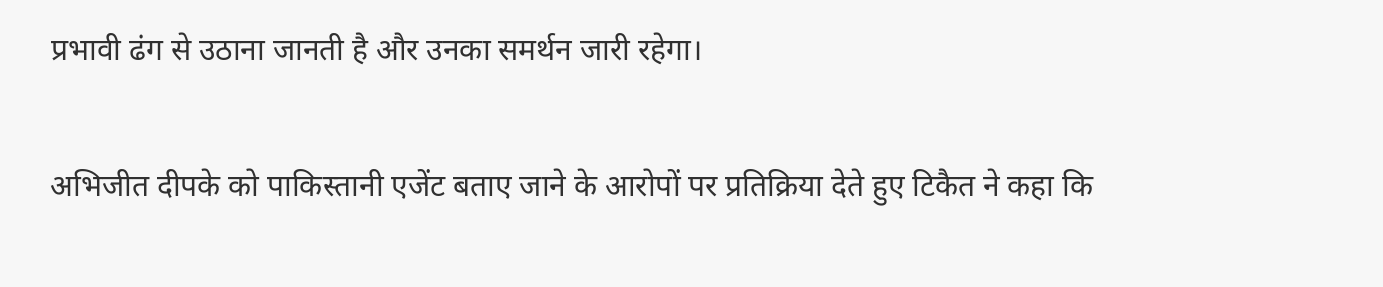प्रभावी ढंग से उठाना जानती है और उनका समर्थन जारी रहेगा।

अभिजीत दीपके को पाकिस्तानी एजेंट बताए जाने के आरोपों पर प्रतिक्रिया देते हुए टिकैत ने कहा कि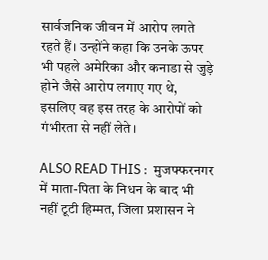सार्वजनिक जीवन में आरोप लगते रहते हैं। उन्होंने कहा कि उनके ऊपर भी पहले अमेरिका और कनाडा से जुड़े होने जैसे आरोप लगाए गए थे, इसलिए वह इस तरह के आरोपों को गंभीरता से नहीं लेते।

ALSO READ THIS :  मुजफ्फरनगर में माता-पिता के निधन के बाद भी नहीं टूटी हिम्मत, जिला प्रशासन ने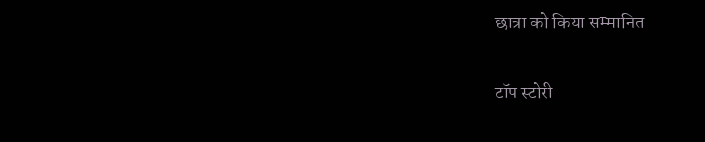छात्रा को किया सम्मानित

टॉप स्टोरी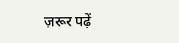ज़रूर पढ़ें